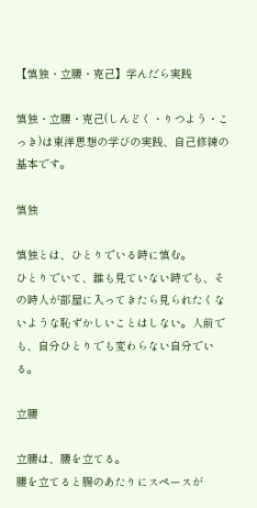【慎独・立腰・克己】学んだら実践

慎独・立腰・克己(しんどく・りつよう・こっき)は東洋思想の学びの実践、自己修練の基本です。

慎独

慎独とは、ひとりでいる時に慎む。
ひとりでいて、誰も見ていない時でも、その時人が部屋に入ってきたら見られたくないような恥ずかしいことはしない。人前でも、自分ひとりでも変わらない自分でいる。

立腰

立腰は、腰を立てる。
腰を立てると腸のあたりにスペースが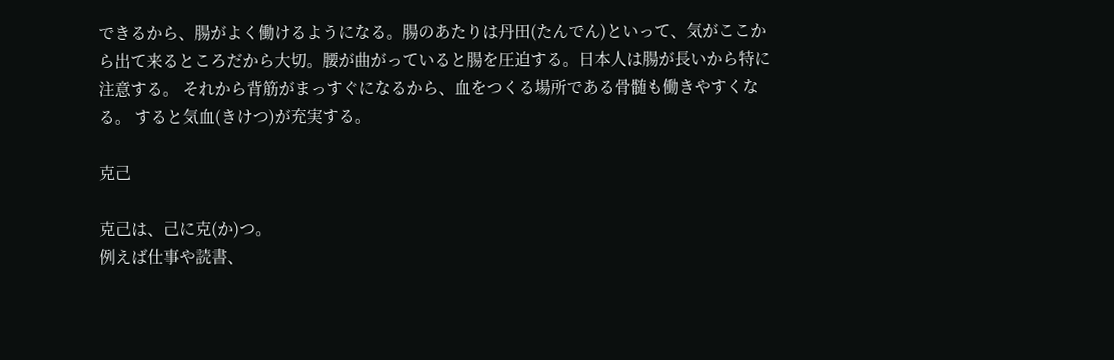できるから、腸がよく働けるようになる。腸のあたりは丹田(たんでん)といって、気がここから出て来るところだから大切。腰が曲がっていると腸を圧迫する。日本人は腸が長いから特に注意する。 それから背筋がまっすぐになるから、血をつくる場所である骨髄も働きやすくなる。 すると気血(きけつ)が充実する。

克己

克己は、己に克(か)つ。
例えば仕事や読書、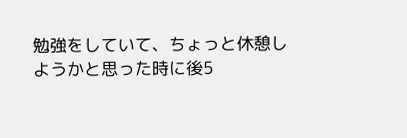勉強をしていて、ちょっと休憩しようかと思った時に後5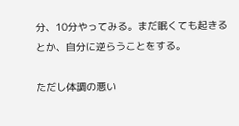分、10分やってみる。まだ眠くても起きるとか、自分に逆らうことをする。

ただし体調の悪い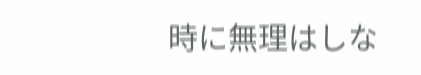時に無理はしな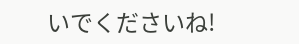いでくださいね!